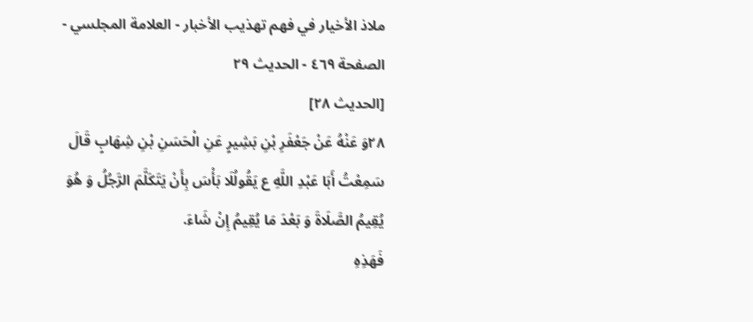ملاذ الأخيار في فهم تهذيب الأخبار - العلامة المجلسي - الصفحة ٤٦٩ - الحديث ٢٩
[الحديث ٢٨]
٢٨وَ عَنْهُ عَنْ جَعْفَرِ بْنِ بَشِيرٍ عَنِ الْحَسَنِ بْنِ شِهَابٍ قَالَ سَمِعْتُ أَبَا عَبْدِ اللَّهِ ع يَقُولُلَا بَأْسَ بِأَنْ يَتَكَلَّمَ الرَّجُلُ وَ هُوَ يُقِيمُ الصَّلَاةَ وَ بَعْدَ مَا يُقِيمُ إِنْ شَاءَ.
فَهَذِهِ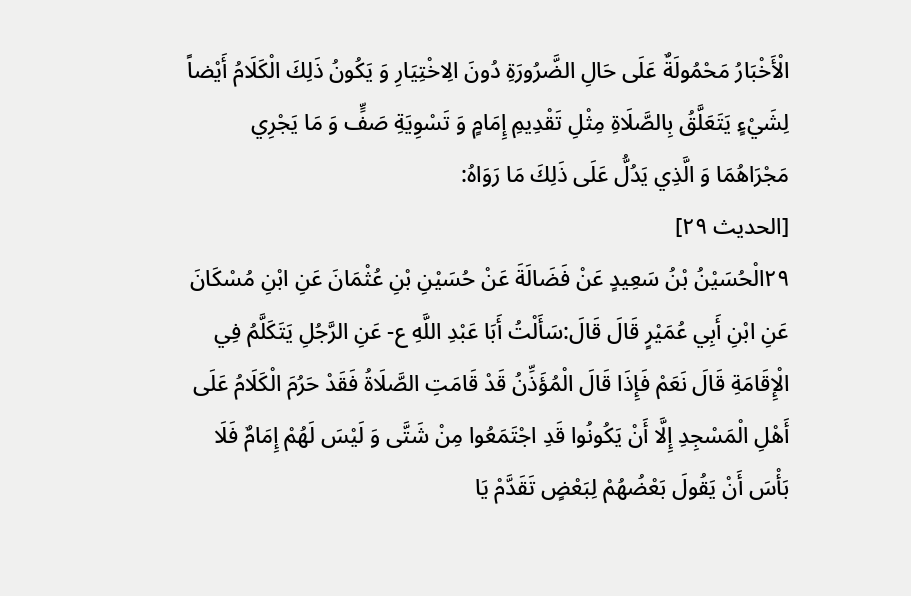الْأَخْبَارُ مَحْمُولَةٌ عَلَى حَالِ الضَّرُورَةِ دُونَ الِاخْتِيَارِ وَ يَكُونُ ذَلِكَ الْكَلَامُ أَيْضاً لِشَيْءٍ يَتَعَلَّقُ بِالصَّلَاةِ مِثْلِ تَقْدِيمِ إِمَامٍ وَ تَسْوِيَةِ صَفٍّ وَ مَا يَجْرِي مَجْرَاهُمَا وَ الَّذِي يَدُلُّ عَلَى ذَلِكَ مَا رَوَاهُ:
[الحديث ٢٩]
٢٩الْحُسَيْنُ بْنُ سَعِيدٍ عَنْ فَضَالَةَ عَنْ حُسَيْنِ بْنِ عُثْمَانَ عَنِ ابْنِ مُسْكَانَ عَنِ ابْنِ أَبِي عُمَيْرٍ قَالَ قَالَ:سَأَلْتُ أَبَا عَبْدِ اللَّهِ ع- عَنِ الرَّجُلِ يَتَكَلَّمُ فِي الْإِقَامَةِ قَالَ نَعَمْ فَإِذَا قَالَ الْمُؤَذِّنُ قَدْ قَامَتِ الصَّلَاةُ فَقَدْ حَرُمَ الْكَلَامُ عَلَى أَهْلِ الْمَسْجِدِ إِلَّا أَنْ يَكُونُوا قَدِ اجْتَمَعُوا مِنْ شَتَّى وَ لَيْسَ لَهُمْ إِمَامٌ فَلَا بَأْسَ أَنْ يَقُولَ بَعْضُهُمْ لِبَعْضٍ تَقَدَّمْ يَا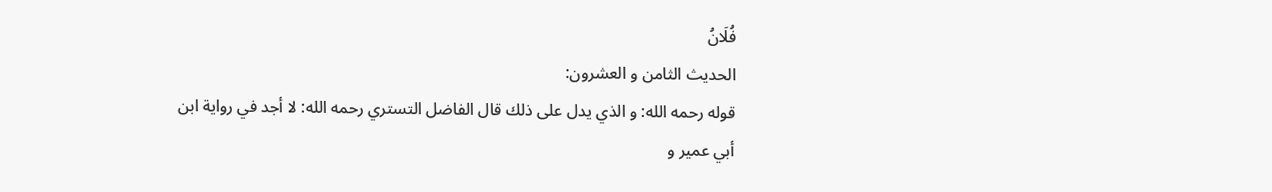فُلَانُ
الحديث الثامن و العشرون:
قوله رحمه الله: و الذي يدل على ذلك قال الفاضل التستري رحمه الله: لا أجد في رواية ابن أبي عمير و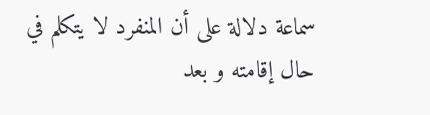سماعة دلالة على أن المنفرد لا يتكلم في حال إقامته و بعد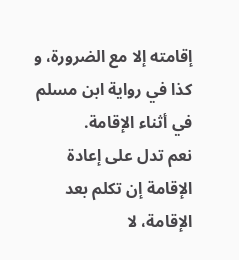إقامته إلا مع الضرورة، و كذا في رواية ابن مسلم في أثناء الإقامة.
نعم تدل على إعادة الإقامة إن تكلم بعد الإقامة، لا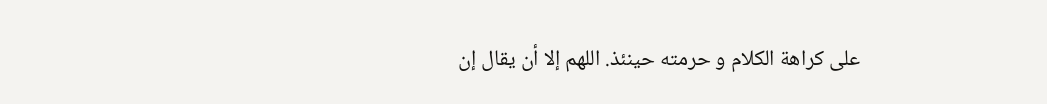على كراهة الكلام و حرمته حينئذ. اللهم إلا أن يقال إن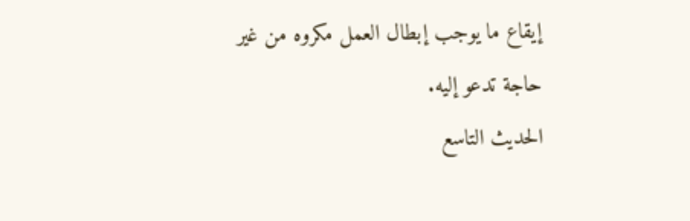إيقاع ما يوجب إبطال العمل مكروه من غير حاجة تدعو إليه.
الحديث التاسع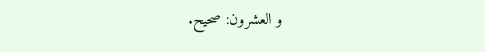و العشرون: صحيح.